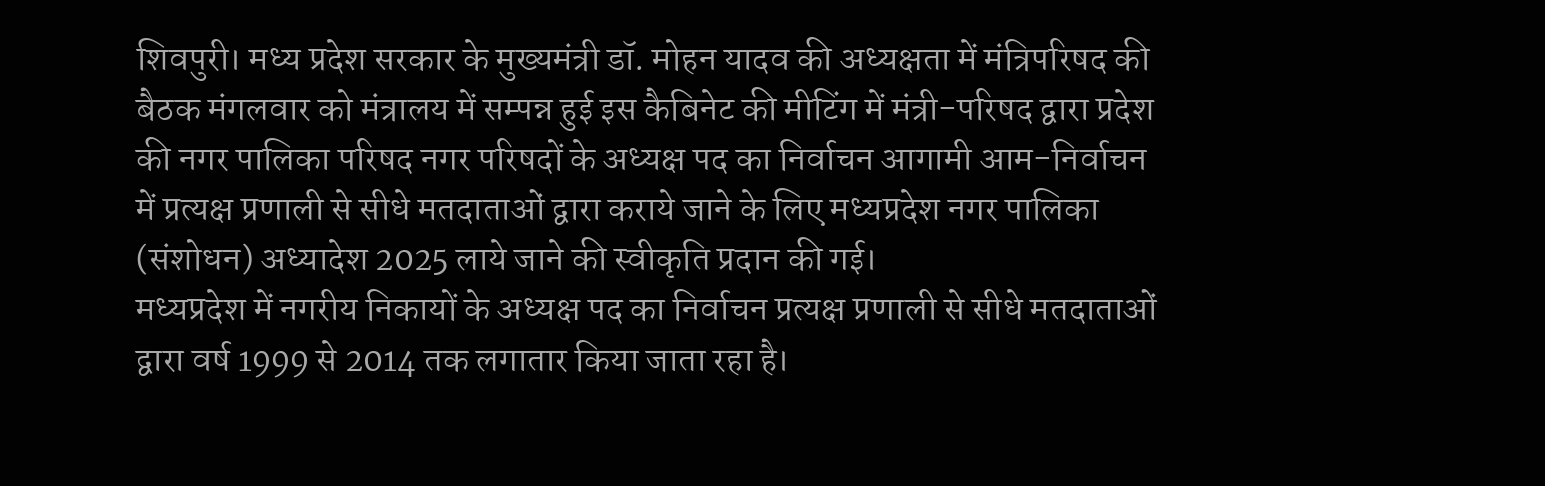शिवपुरी। मध्य प्रदेश सरकार के मुख्यमंत्री डॉ. मोहन यादव की अध्यक्षता में मंत्रिपरिषद की बैठक मंगलवार को मंत्रालय में सम्पन्न हुई इस कैबिनेट की मीटिंग में मंत्री-परिषद द्वारा प्रदेश की नगर पालिका परिषद नगर परिषदों के अध्यक्ष पद का निर्वाचन आगामी आम-निर्वाचन में प्रत्यक्ष प्रणाली से सीधे मतदाताओं द्वारा कराये जाने के लिए मध्यप्रदेश नगर पालिका (संशोधन) अध्यादेश 2025 लाये जाने की स्वीकृति प्रदान की गई।
मध्यप्रदेश में नगरीय निकायों के अध्यक्ष पद का निर्वाचन प्रत्यक्ष प्रणाली से सीधे मतदाताओं द्वारा वर्ष 1999 से 2014 तक लगातार किया जाता रहा है।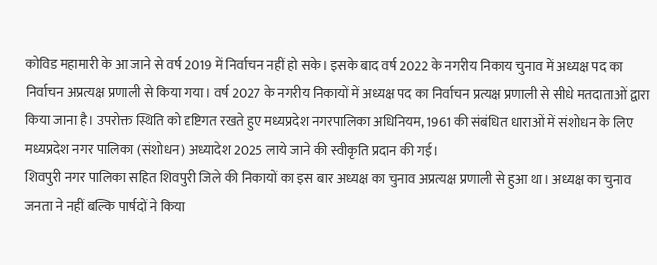कोविड महामारी के आ जाने से वर्ष 2019 में निर्वाचन नहीं हो सके। इसके बाद वर्ष 2022 के नगरीय निकाय चुनाव में अध्यक्ष पद का निर्वाचन अप्रत्यक्ष प्रणाली से किया गया। वर्ष 2027 के नगरीय निकायों में अध्यक्ष पद का निर्वाचन प्रत्यक्ष प्रणाली से सीधे मतदाताओं द्वारा किया जाना है। उपरोक्त स्थिति को दृष्टिगत रखते हुए मध्यप्रदेश नगरपालिका अधिनियम, 1961 की संबंधित धाराओं में संशोधन के लिए मध्यप्रदेश नगर पालिका (संशोधन) अध्यादेश 2025 लाये जाने की स्वीकृति प्रदान की गई।
शिवपुरी नगर पालिका सहित शिवपुरी जिले की निकायों का इस बार अध्यक्ष का चुनाव अप्रत्यक्ष प्रणाली से हुआ था। अध्यक्ष का चुनाव जनता ने नहीं बल्कि पार्षदों ने किया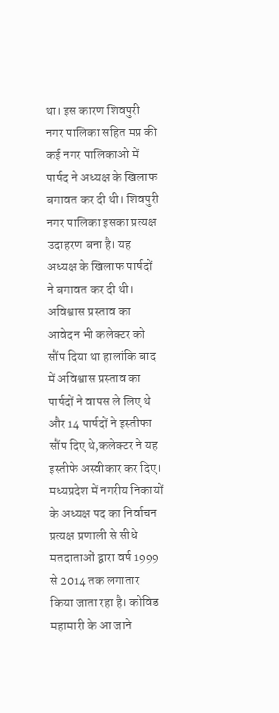था। इस कारण शिवपुरी नगर पालिका सहित मप्र की कई नगर पालिकाओ में पार्षद ने अध्यक्ष के खिलाफ बगावत कर दी थी। शिवपुरी नगर पालिका इसका प्रत्यक्ष उदाहरण बना है। यह अध्यक्ष के खिलाफ पार्षदों ने बगावत कर दी थी। अविश्वास प्रस्ताव का आवेदन भी कलेक्टर को सौंप दिया था हालांकि बाद में अविश्वास प्रस्ताव का पार्षदों ने वापस ले लिए थे और 14 पार्षदों ने इस्तीफा सौंप दिए थे,कलेक्टर ने यह इस्तीफे अस्वीकार कर दिए।
मध्यप्रदेश में नगरीय निकायों के अध्यक्ष पद का निर्वाचन प्रत्यक्ष प्रणाली से सीधे मतदाताओं द्वारा वर्ष 1999 से 2014 तक लगातार किया जाता रहा है। कोविड महामारी के आ जाने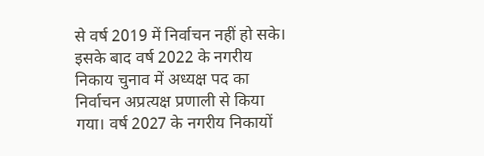से वर्ष 2019 में निर्वाचन नहीं हो सके। इसके बाद वर्ष 2022 के नगरीय निकाय चुनाव में अध्यक्ष पद का निर्वाचन अप्रत्यक्ष प्रणाली से किया गया। वर्ष 2027 के नगरीय निकायों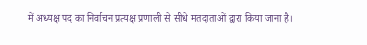में अध्यक्ष पद का निर्वाचन प्रत्यक्ष प्रणाली से सीधे मतदाताओं द्वारा किया जाना है।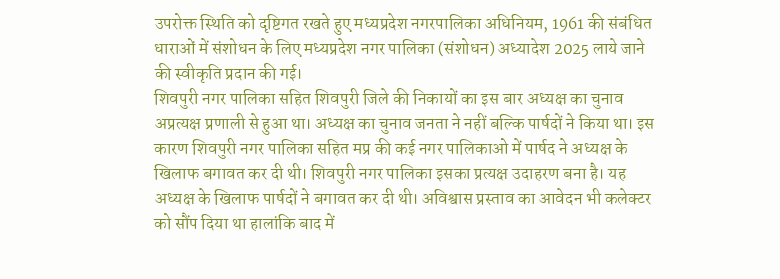उपरोक्त स्थिति को दृष्टिगत रखते हुए मध्यप्रदेश नगरपालिका अधिनियम, 1961 की संबंधित धाराओं में संशोधन के लिए मध्यप्रदेश नगर पालिका (संशोधन) अध्यादेश 2025 लाये जाने की स्वीकृति प्रदान की गई।
शिवपुरी नगर पालिका सहित शिवपुरी जिले की निकायों का इस बार अध्यक्ष का चुनाव अप्रत्यक्ष प्रणाली से हुआ था। अध्यक्ष का चुनाव जनता ने नहीं बल्कि पार्षदों ने किया था। इस कारण शिवपुरी नगर पालिका सहित मप्र की कई नगर पालिकाओ में पार्षद ने अध्यक्ष के खिलाफ बगावत कर दी थी। शिवपुरी नगर पालिका इसका प्रत्यक्ष उदाहरण बना है। यह अध्यक्ष के खिलाफ पार्षदों ने बगावत कर दी थी। अविश्वास प्रस्ताव का आवेदन भी कलेक्टर को सौंप दिया था हालांकि बाद में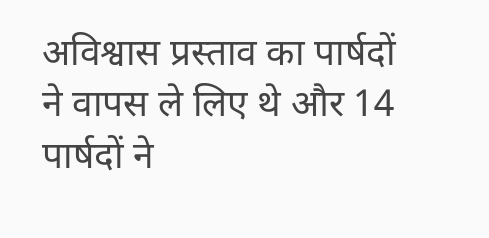अविश्वास प्रस्ताव का पार्षदों ने वापस ले लिए थे और 14 पार्षदों ने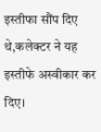इस्तीफा सौंप दिए थे,कलेक्टर ने यह इस्तीफे अस्वीकार कर दिए।